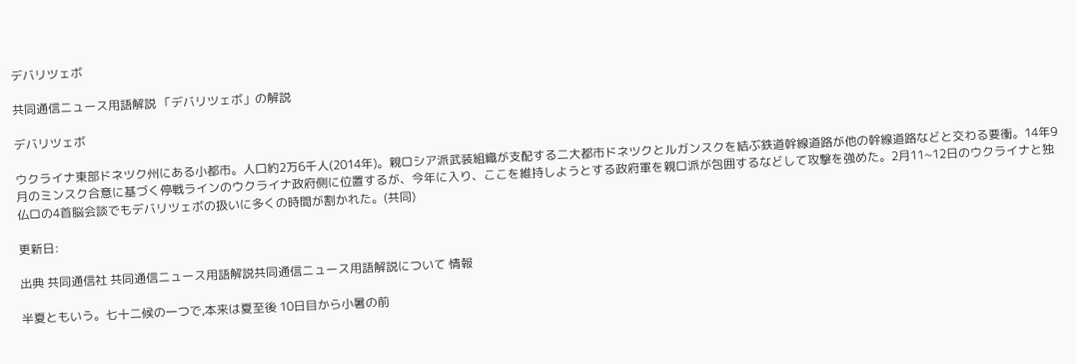デバリツェボ

共同通信ニュース用語解説 「デバリツェボ」の解説

デバリツェボ

ウクライナ東部ドネツク州にある小都市。人口約2万6千人(2014年)。親ロシア派武装組織が支配する二大都市ドネツクとルガンスクを結ぶ鉄道幹線道路が他の幹線道路などと交わる要衝。14年9月のミンスク合意に基づく停戦ラインのウクライナ政府側に位置するが、今年に入り、ここを維持しようとする政府軍を親ロ派が包囲するなどして攻撃を強めた。2月11~12日のウクライナと独仏ロの4首脳会談でもデバリツェボの扱いに多くの時間が割かれた。(共同)

更新日:

出典 共同通信社 共同通信ニュース用語解説共同通信ニュース用語解説について 情報

半夏ともいう。七十二候の一つで,本来は夏至後 10日目から小暑の前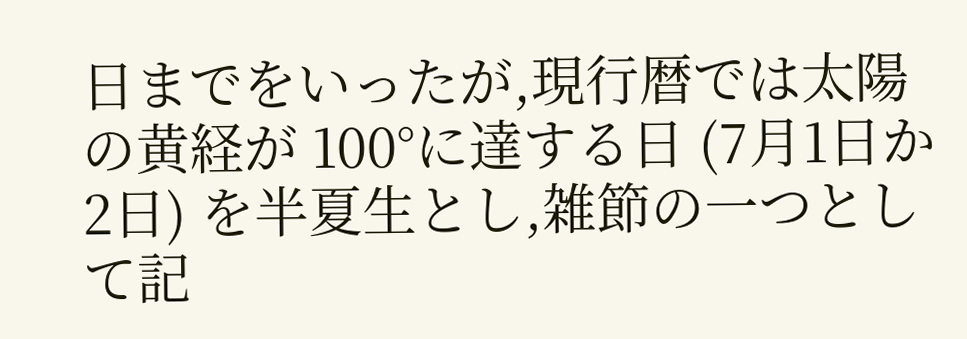日までをいったが,現行暦では太陽の黄経が 100°に達する日 (7月1日か2日) を半夏生とし,雑節の一つとして記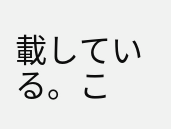載している。こ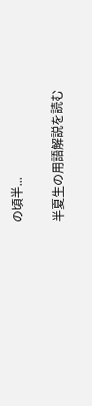の頃半...

半夏生の用語解説を読む